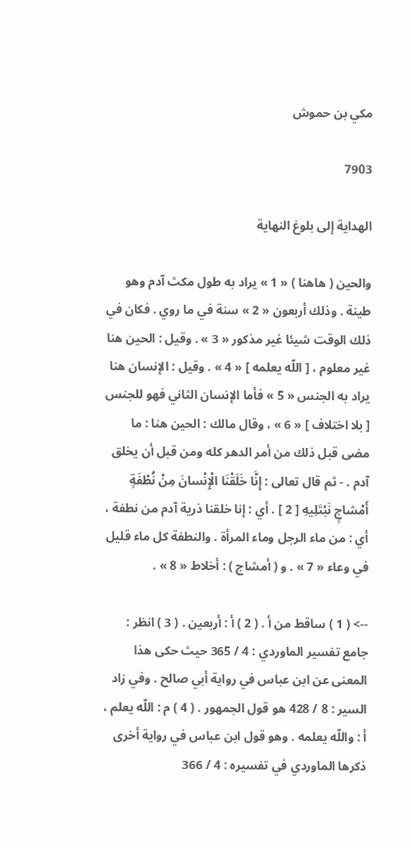مكي بن حموش

7903

الهداية إلى بلوغ النهاية

والحين ( هاهنا ) « 1 » يراد به طول مكث آدم وهو طينة . وذلك أربعون « 2 » سنة في ما روي . فكان في ذلك الوقت شيئا غير مذكور « 3 » . وقيل : الحين هنا غير معلوم ، [ اللّه يعلمه ] « 4 » . وقيل : الإنسان هنا يراد به الجنس « 5 » فأما الإنسان الثاني فهو للجنس [ بلا اختلاف ] « 6 » ، وقال مالك : الحين هنا : ما مضى قبل ذلك من أمر الدهر كله ومن قبل أن يخلق آدم . - ثم قال تعالى : إِنَّا خَلَقْنَا الْإِنْسانَ مِنْ نُطْفَةٍ أَمْشاجٍ نَبْتَلِيهِ [ 2 ] . أي : إنا خلقنا ذرية آدم من نطفة ، أي : من ماء الرجل وماء المرأة . والنطفة كل ماء قليل في وعاء « 7 » . و ( أمشاج ) : أخلاط « 8 » .

--> ( 1 ) ساقط من أ . ( 2 ) أ : أربعين . ( 3 ) انظر : جامع تفسير الماوردي : 4 / 365 حيث حكى هذا المعنى عن ابن عباس في رواية أبي صالح . وفي زاد السير : 8 / 428 هو قول الجمهور . ( 4 ) م : اللّه يعلم ، أ : واللّه يعلمه . وهو قول ابن عباس في رواية أخرى ذكرها الماوردي في تفسيره : 4 / 366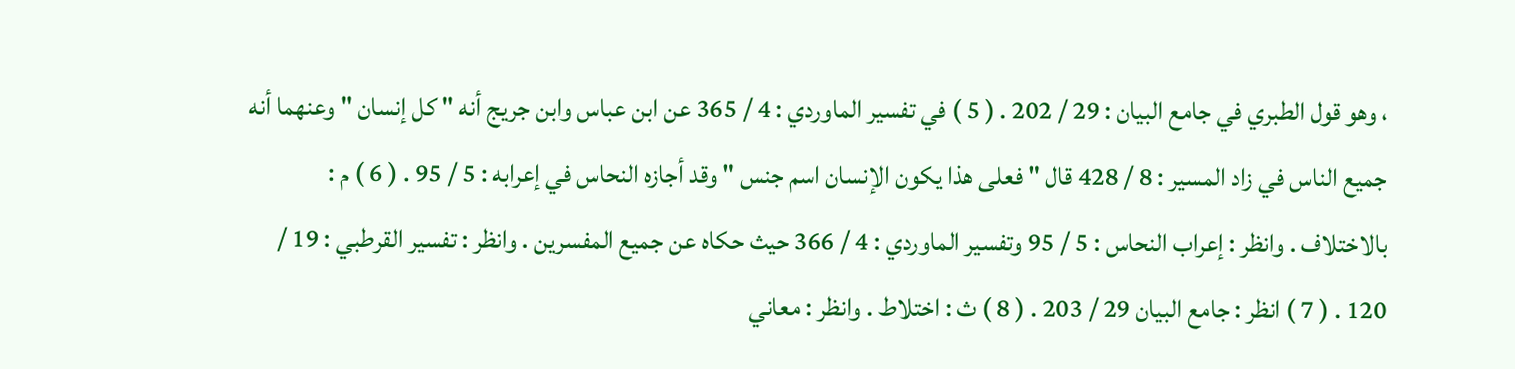، وهو قول الطبري في جامع البيان : 29 / 202 . ( 5 ) في تفسير الماوردي : 4 / 365 عن ابن عباس وابن جريج أنه " كل إنسان " وعنهما أنه جميع الناس في زاد المسير : 8 / 428 قال " فعلى هذا يكون الإنسان اسم جنس " وقد أجازه النحاس في إعرابه : 5 / 95 . ( 6 ) م : بالاختلاف . وانظر : إعراب النحاس : 5 / 95 وتفسير الماوردي : 4 / 366 حيث حكاه عن جميع المفسرين . وانظر : تفسير القرطبي : 19 / 120 . ( 7 ) انظر : جامع البيان 29 / 203 . ( 8 ) ث : اختلاط . وانظر : معاني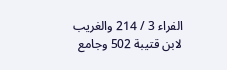الفراء 3 / 214 والغريب لابن قتيبة 502 وجامع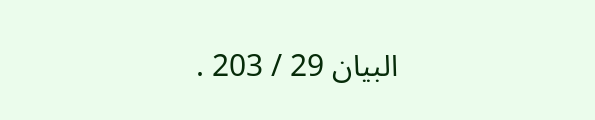البيان 29 / 203 .